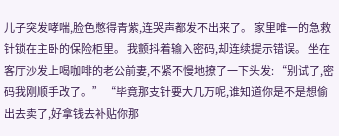儿子突发哮喘,脸色憋得青紫,连哭声都发不出来了。 家里唯一的急救针锁在主卧的保险柜里。 我颤抖着输入密码,却连续提示错误。 坐在客厅沙发上喝咖啡的老公前妻,不紧不慢地撩了一下头发: “别试了,密码我刚顺手改了。” “毕竟那支针要大几万呢,谁知道你是不是想偷出去卖了,好拿钱去补贴你那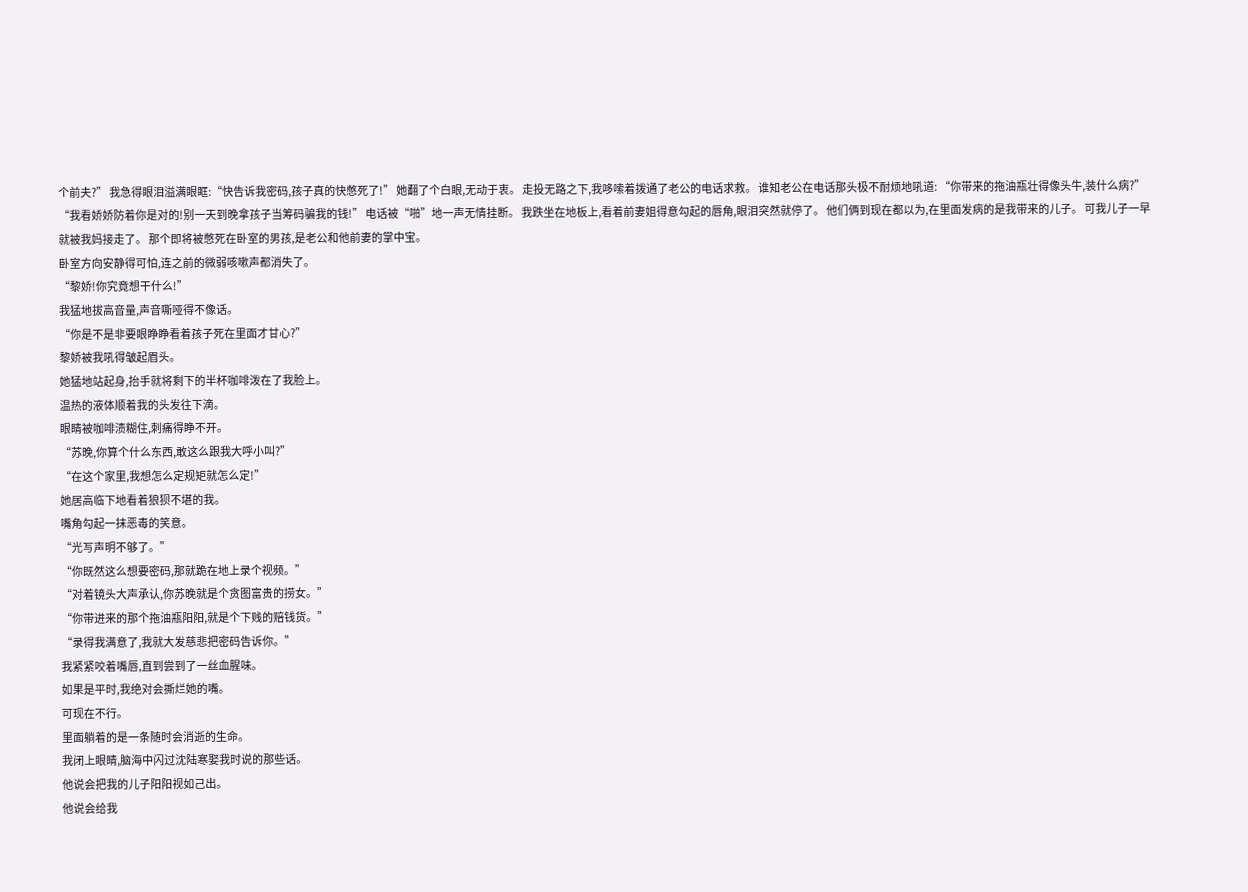个前夫?” 我急得眼泪溢满眼眶:“快告诉我密码,孩子真的快憋死了!” 她翻了个白眼,无动于衷。 走投无路之下,我哆嗦着拨通了老公的电话求救。 谁知老公在电话那头极不耐烦地吼道: “你带来的拖油瓶壮得像头牛,装什么病?” “我看娇娇防着你是对的!别一天到晚拿孩子当筹码骗我的钱!” 电话被“啪”地一声无情挂断。 我跌坐在地板上,看着前妻姐得意勾起的唇角,眼泪突然就停了。 他们俩到现在都以为,在里面发病的是我带来的儿子。 可我儿子一早就被我妈接走了。 那个即将被憋死在卧室的男孩,是老公和他前妻的掌中宝。
卧室方向安静得可怕,连之前的微弱咳嗽声都消失了。
“黎娇!你究竟想干什么!”
我猛地拔高音量,声音嘶哑得不像话。
“你是不是非要眼睁睁看着孩子死在里面才甘心?”
黎娇被我吼得皱起眉头。
她猛地站起身,抬手就将剩下的半杯咖啡泼在了我脸上。
温热的液体顺着我的头发往下滴。
眼睛被咖啡渍糊住,刺痛得睁不开。
“苏晚,你算个什么东西,敢这么跟我大呼小叫?”
“在这个家里,我想怎么定规矩就怎么定!”
她居高临下地看着狼狈不堪的我。
嘴角勾起一抹恶毒的笑意。
“光写声明不够了。”
“你既然这么想要密码,那就跪在地上录个视频。”
“对着镜头大声承认,你苏晚就是个贪图富贵的捞女。”
“你带进来的那个拖油瓶阳阳,就是个下贱的赔钱货。”
“录得我满意了,我就大发慈悲把密码告诉你。”
我紧紧咬着嘴唇,直到尝到了一丝血腥味。
如果是平时,我绝对会撕烂她的嘴。
可现在不行。
里面躺着的是一条随时会消逝的生命。
我闭上眼睛,脑海中闪过沈陆寒娶我时说的那些话。
他说会把我的儿子阳阳视如己出。
他说会给我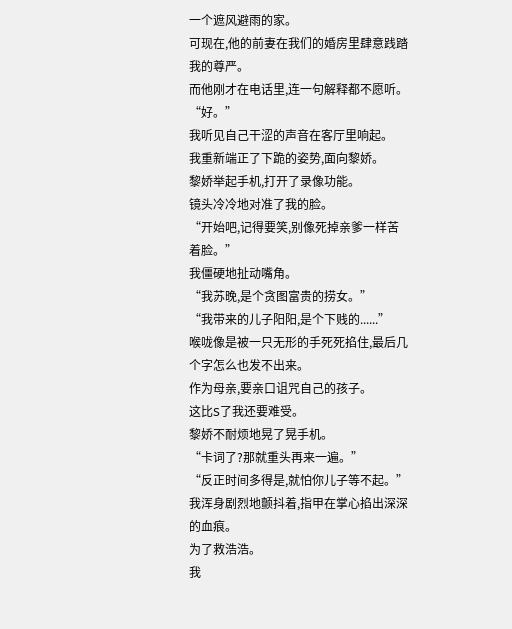一个遮风避雨的家。
可现在,他的前妻在我们的婚房里肆意践踏我的尊严。
而他刚才在电话里,连一句解释都不愿听。
“好。”
我听见自己干涩的声音在客厅里响起。
我重新端正了下跪的姿势,面向黎娇。
黎娇举起手机,打开了录像功能。
镜头冷冷地对准了我的脸。
“开始吧,记得要笑,别像死掉亲爹一样苦着脸。”
我僵硬地扯动嘴角。
“我苏晚,是个贪图富贵的捞女。”
“我带来的儿子阳阳,是个下贱的......”
喉咙像是被一只无形的手死死掐住,最后几个字怎么也发不出来。
作为母亲,要亲口诅咒自己的孩子。
这比S了我还要难受。
黎娇不耐烦地晃了晃手机。
“卡词了?那就重头再来一遍。”
“反正时间多得是,就怕你儿子等不起。”
我浑身剧烈地颤抖着,指甲在掌心掐出深深的血痕。
为了救浩浩。
我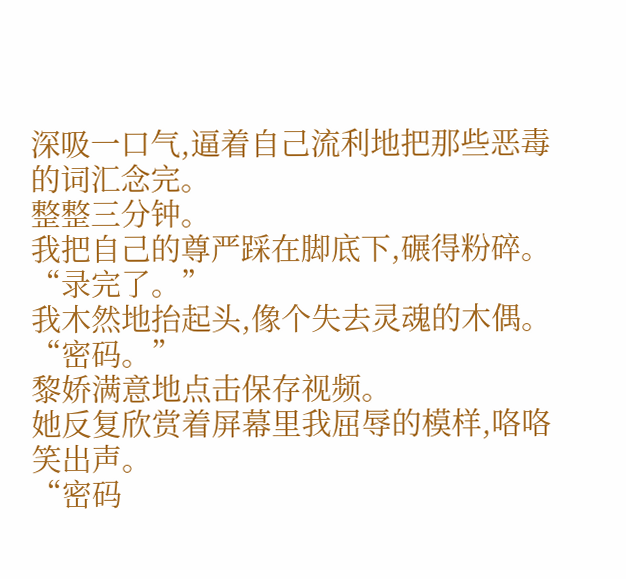深吸一口气,逼着自己流利地把那些恶毒的词汇念完。
整整三分钟。
我把自己的尊严踩在脚底下,碾得粉碎。
“录完了。”
我木然地抬起头,像个失去灵魂的木偶。
“密码。”
黎娇满意地点击保存视频。
她反复欣赏着屏幕里我屈辱的模样,咯咯笑出声。
“密码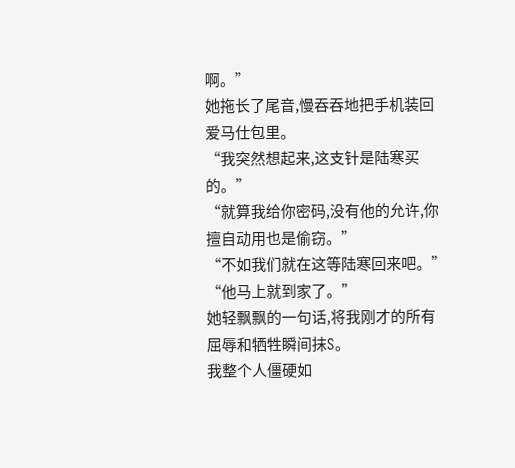啊。”
她拖长了尾音,慢吞吞地把手机装回爱马仕包里。
“我突然想起来,这支针是陆寒买的。”
“就算我给你密码,没有他的允许,你擅自动用也是偷窃。”
“不如我们就在这等陆寒回来吧。”
“他马上就到家了。”
她轻飘飘的一句话,将我刚才的所有屈辱和牺牲瞬间抹S。
我整个人僵硬如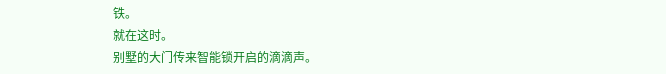铁。
就在这时。
别墅的大门传来智能锁开启的滴滴声。